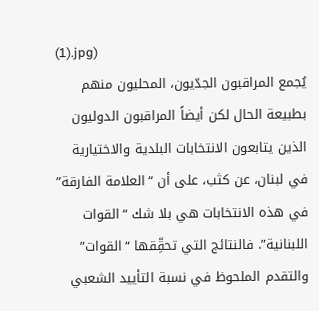(1).jpg)
يُجمع المراقبون الجدّيون، المحليون منهم بطبيعة الحال لكن أيضاً المراقبون الدوليون الذين يتابعون الانتخابات البلدية والاختيارية في لبنان، عن كثب، على أن “العلامة الفارقة” في هذه الانتخابات هي بلا شك “القوات اللبنانية”. فالنتائج التي تحقِّقها “القوات” والتقدم الملحوظ في نسبة التأييد الشعبي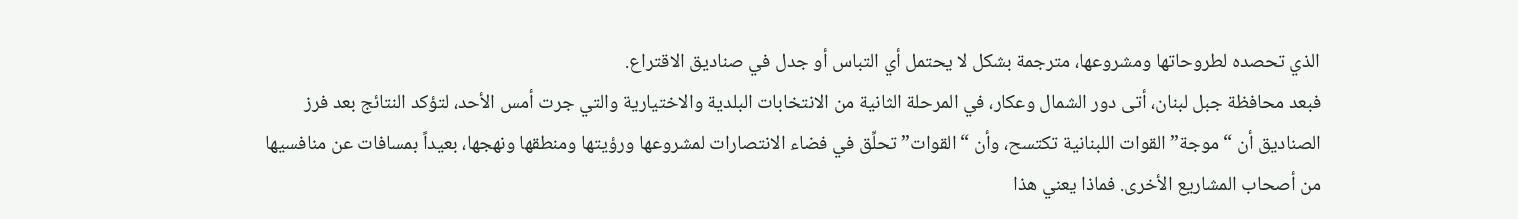الذي تحصده لطروحاتها ومشروعها، مترجمة بشكل لا يحتمل أي التباس أو جدل في صناديق الاقتراع.
فبعد محافظة جبل لبنان، أتى دور الشمال وعكار، في المرحلة الثانية من الانتخابات البلدية والاختيارية والتي جرت أمس الأحد، لتؤكد النتائج بعد فرز الصناديق أن “موجة” القوات اللبنانية تكتسح، وأن “القوات” تحلِّق في فضاء الانتصارات لمشروعها ورؤيتها ومنطقها ونهجها، بعيداً بمسافات عن منافسيها من أصحاب المشاريع الأخرى. فماذا يعني هذا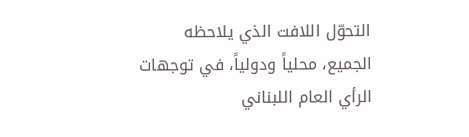التحوّل اللافت الذي يلاحظه الجميع، محلياً ودولياً، في توجهات الرأي العام اللبناني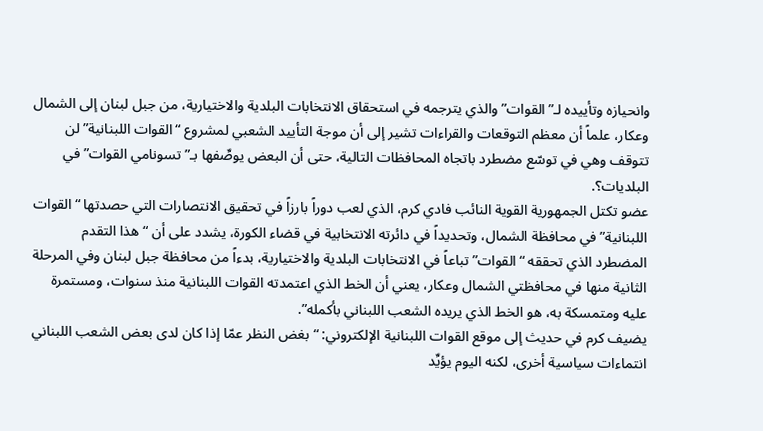وانحيازه وتأييده لـ”القوات” والذي يترجمه في استحقاق الانتخابات البلدية والاختيارية، من جبل لبنان إلى الشمال وعكار، علماً أن معظم التوقعات والقراءات تشير إلى أن موجة التأييد الشعبي لمشروع “القوات اللبنانية” لن تتوقف وهي في توسّع مضطرد باتجاه المحافظات التالية، حتى أن البعض يوصِّفها بـ”تسونامي القوات” في البلديات؟.
عضو تكتل الجمهورية القوية النائب فادي كرم، الذي لعب دوراً بارزاً في تحقيق الانتصارات التي حصدتها “القوات اللبنانية” في محافظة الشمال، وتحديداً في دائرته الانتخابية في قضاء الكورة، يشدد على أن “هذا التقدم المضطرد الذي تحققه “القوات” تباعاً في الانتخابات البلدية والاختيارية، بدءاً من محافظة جبل لبنان وفي المرحلة الثانية منها في محافظتي الشمال وعكار، يعني أن الخط الذي اعتمدته القوات اللبنانية منذ سنوات، ومستمرة عليه ومتمسكة به، هو الخط الذي يريده الشعب اللبناني بأكمله”.
يضيف كرم في حديث إلى موقع القوات اللبنانية الإلكتروني: “بغض النظر عمّا إذا كان لدى بعض الشعب اللبناني انتماءات سياسية أخرى، لكنه اليوم يؤيِّد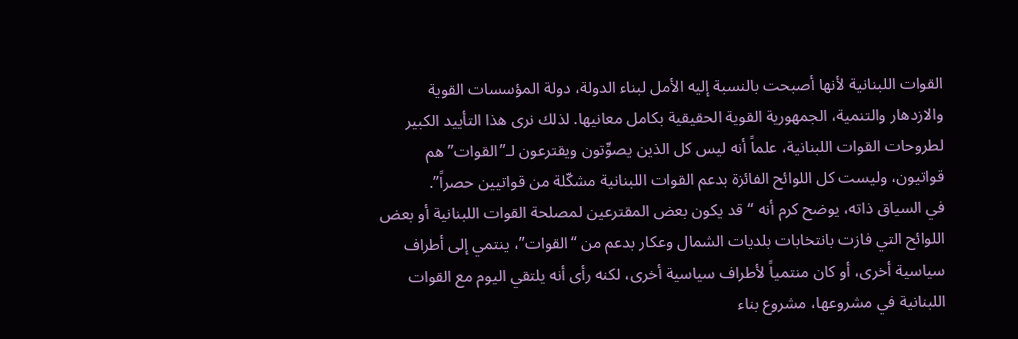القوات اللبنانية لأنها أصبحت بالنسبة إليه الأمل لبناء الدولة، دولة المؤسسات القوية والازدهار والتنمية، الجمهورية القوية الحقيقية بكامل معانيها. لذلك نرى هذا التأييد الكبير لطروحات القوات اللبنانية، علماً أنه ليس كل الذين يصوِّتون ويقترعون لـ”القوات” هم قواتيون، وليست كل اللوائح الفائزة بدعم القوات اللبنانية مشكّلة من قواتيين حصراً”.
في السياق ذاته، يوضح كرم أنه “قد يكون بعض المقترعين لمصلحة القوات اللبنانية أو بعض اللوائح التي فازت بانتخابات بلديات الشمال وعكار بدعم من “القوات”، ينتمي إلى أطراف سياسية أخرى، أو كان منتمياً لأطراف سياسية أخرى، لكنه رأى أنه يلتقي اليوم مع القوات اللبنانية في مشروعها، مشروع بناء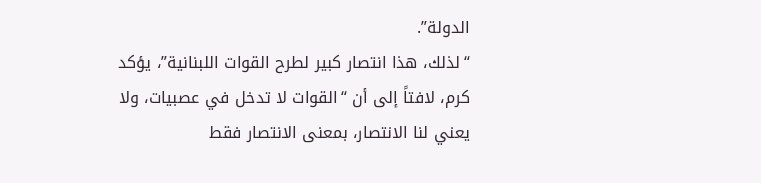الدولة”.
“لذلك، هذا انتصار كبير لطرح القوات اللبنانية”، يؤكد كرم، لافتاً إلى أن “القوات لا تدخل في عصبيات، ولا يعني لنا الانتصار، بمعنى الانتصار فقط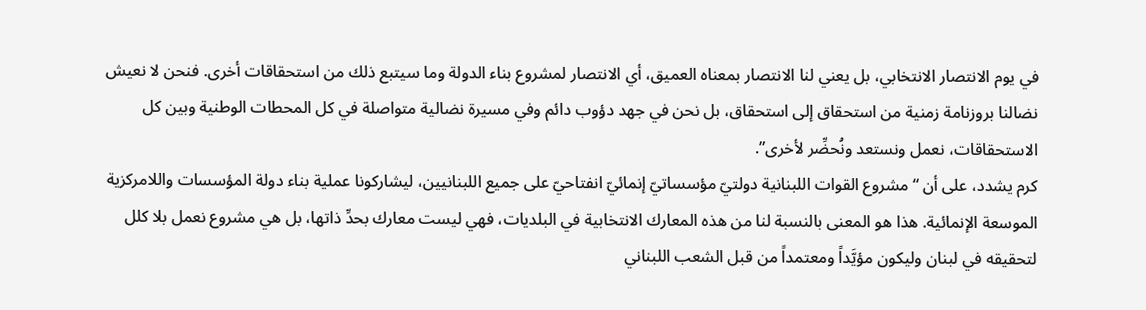في يوم الانتصار الانتخابي، بل يعني لنا الانتصار بمعناه العميق، أي الانتصار لمشروع بناء الدولة وما سيتبع ذلك من استحقاقات أخرى. فنحن لا نعيش نضالنا بروزنامة زمنية من استحقاق إلى استحقاق، بل نحن في جهد دؤوب دائم وفي مسيرة نضالية متواصلة في كل المحطات الوطنية وبين كل الاستحقاقات، نعمل ونستعد ونُحضِّر لأخرى”.
كرم يشدد، على أن “مشروع القوات اللبنانية دولتيّ مؤسساتيّ إنمائيّ انفتاحيّ على جميع اللبنانيين، ليشاركونا عملية بناء دولة المؤسسات واللامركزية الموسعة الإنمائية. هذا هو المعنى بالنسبة لنا من هذه المعارك الانتخابية في البلديات، فهي ليست معارك بحدِّ ذاتها، بل هي مشروع نعمل بلا كلل لتحقيقه في لبنان وليكون مؤيَّداً ومعتمداً من قبل الشعب اللبناني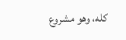كله، وهو مشروع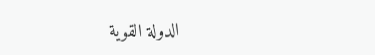الدولة القوية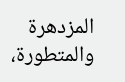المزدهرة والمتطورة،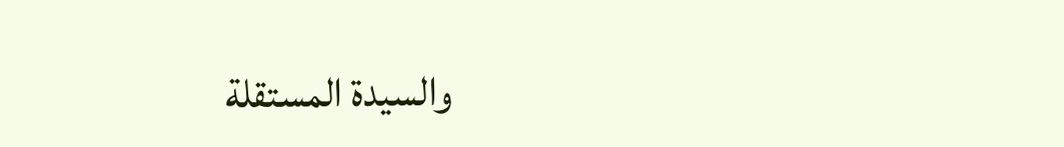والسيدة المستقلة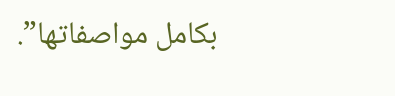بكامل مواصفاتها”.